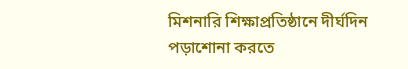মিশনারি শিক্ষাপ্রতিষ্ঠানে দীর্ঘদিন পড়াশোনা করতে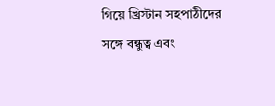গিয়ে খ্রিস্টান সহপাঠীদের সঙ্গে বন্ধুত্ব এবং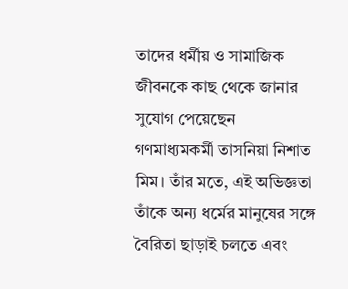তাদের ধর্মীয় ও সামাজিক জীবনকে কাছ থেকে জানার সুযোগ পেয়েছেন গণমাধ্যমকর্মী তাসনিয়া নিশাত মিম। তাঁর মতে, এই অভিজ্ঞতা তাঁকে অন্য ধর্মের মানুষের সঙ্গে বৈরিতা ছাড়াই চলতে এবং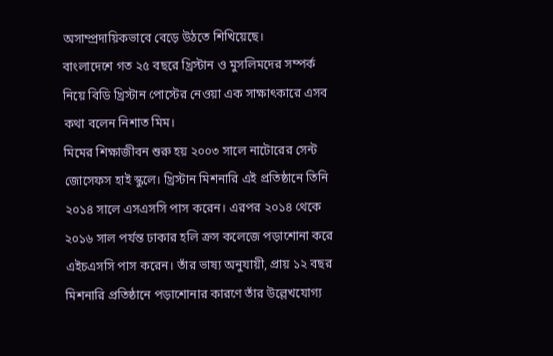অসাম্প্রদায়িকভাবে বেড়ে উঠতে শিখিয়েছে।
বাংলাদেশে গত ২৫ বছরে খ্রিস্টান ও মুসলিমদের সম্পর্ক নিয়ে বিডি খ্রিস্টান পোস্টের নেওয়া এক সাক্ষাৎকারে এসব কথা বলেন নিশাত মিম।
মিমের শিক্ষাজীবন শুরু হয় ২০০৩ সালে নাটোরের সেন্ট জোসেফস হাই স্কুলে। খ্রিস্টান মিশনারি এই প্রতিষ্ঠানে তিনি ২০১৪ সালে এসএসসি পাস করেন। এরপর ২০১৪ থেকে ২০১৬ সাল পর্যন্ত ঢাকার হলি ক্রস কলেজে পড়াশোনা করে এইচএসসি পাস করেন। তাঁর ভাষ্য অনুযায়ী, প্রায় ১২ বছর মিশনারি প্রতিষ্ঠানে পড়াশোনার কারণে তাঁর উল্লেখযোগ্য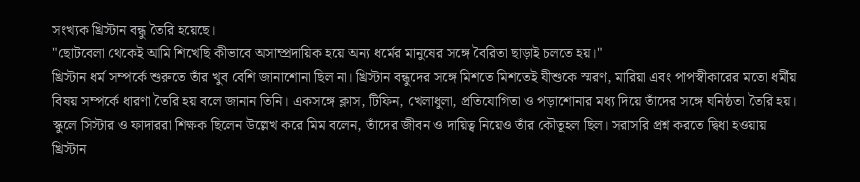সংখ্যক খ্রিস্টান বন্ধু তৈরি হয়েছে।
"ছোটবেলা থেকেই আমি শিখেছি কীভাবে অসাম্প্রদায়িক হয়ে অন্য ধর্মের মানুষের সঙ্গে বৈরিতা ছাড়াই চলতে হয়।"
খ্রিস্টান ধর্ম সম্পর্কে শুরুতে তাঁর খুব বেশি জানাশোনা ছিল না। খ্রিস্টান বন্ধুদের সঙ্গে মিশতে মিশতেই যীশুকে স্মরণ, মারিয়া এবং পাপস্বীকারের মতো ধর্মীয় বিষয় সম্পর্কে ধারণা তৈরি হয় বলে জানান তিনি। একসঙ্গে ক্লাস, টিফিন, খেলাধুলা, প্রতিযোগিতা ও পড়াশোনার মধ্য দিয়ে তাঁদের সঙ্গে ঘনিষ্ঠতা তৈরি হয়।
স্কুলে সিস্টার ও ফাদাররা শিক্ষক ছিলেন উল্লেখ করে মিম বলেন, তাঁদের জীবন ও দায়িত্ব নিয়েও তাঁর কৌতূহল ছিল। সরাসরি প্রশ্ন করতে দ্বিধা হওয়ায় খ্রিস্টান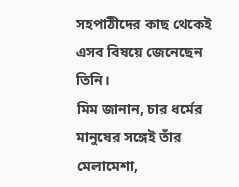সহপাঠীদের কাছ থেকেই এসব বিষয়ে জেনেছেন তিনি।
মিম জানান, চার ধর্মের মানুষের সঙ্গেই তাঁর মেলামেশা,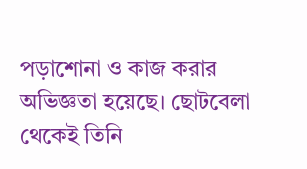পড়াশোনা ও কাজ করার অভিজ্ঞতা হয়েছে। ছোটবেলা থেকেই তিনি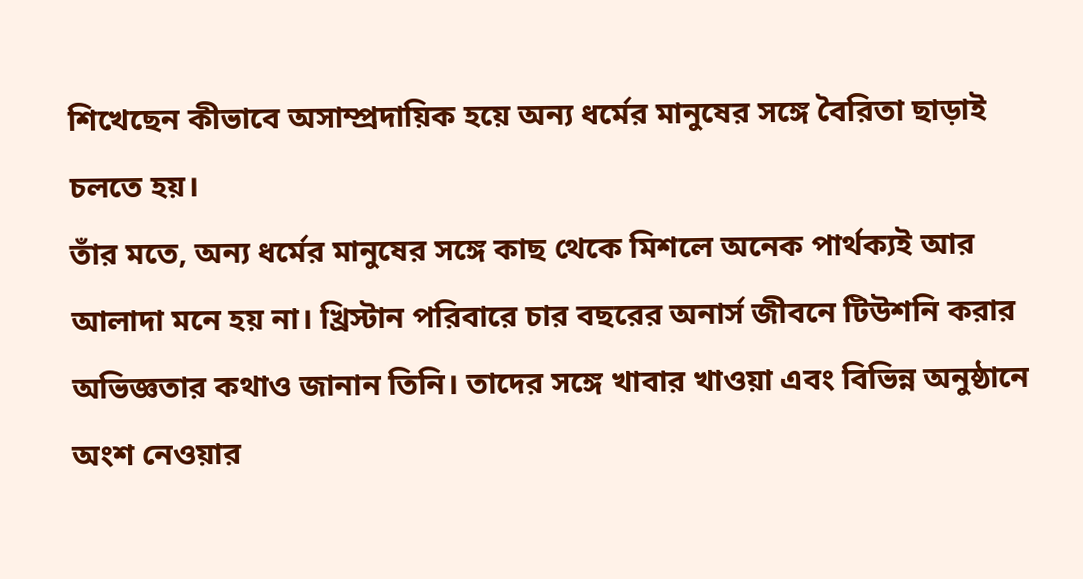শিখেছেন কীভাবে অসাম্প্রদায়িক হয়ে অন্য ধর্মের মানুষের সঙ্গে বৈরিতা ছাড়াই চলতে হয়।
তাঁর মতে, অন্য ধর্মের মানুষের সঙ্গে কাছ থেকে মিশলে অনেক পার্থক্যই আর আলাদা মনে হয় না। খ্রিস্টান পরিবারে চার বছরের অনার্স জীবনে টিউশনি করার অভিজ্ঞতার কথাও জানান তিনি। তাদের সঙ্গে খাবার খাওয়া এবং বিভিন্ন অনুষ্ঠানে অংশ নেওয়ার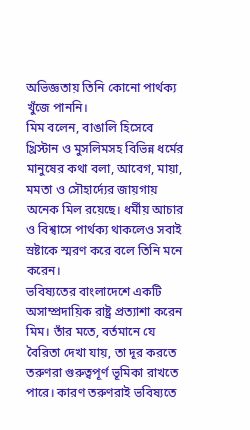অভিজ্ঞতায় তিনি কোনো পার্থক্য খুঁজে পাননি।
মিম বলেন, বাঙালি হিসেবে খ্রিস্টান ও মুসলিমসহ বিভিন্ন ধর্মের মানুষের কথা বলা, আবেগ, মায়া, মমতা ও সৌহার্দ্যের জায়গায় অনেক মিল রয়েছে। ধর্মীয় আচার ও বিশ্বাসে পার্থক্য থাকলেও সবাই স্রষ্টাকে স্মরণ করে বলে তিনি মনে করেন।
ভবিষ্যতের বাংলাদেশে একটি অসাম্প্রদায়িক রাষ্ট্র প্রত্যাশা করেন মিম। তাঁর মতে, বর্তমানে যে বৈরিতা দেখা যায়, তা দূর করতে তরুণরা গুরুত্বপূর্ণ ভূমিকা রাখতে পারে। কারণ তরুণরাই ভবিষ্যতে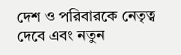দেশ ও পরিবারকে নেতৃত্ব দেবে এবং নতুন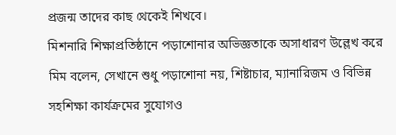প্রজন্ম তাদের কাছ থেকেই শিখবে।
মিশনারি শিক্ষাপ্রতিষ্ঠানে পড়াশোনার অভিজ্ঞতাকে অসাধারণ উল্লেখ করে মিম বলেন, সেখানে শুধু পড়াশোনা নয়, শিষ্টাচার, ম্যানারিজম ও বিভিন্ন সহশিক্ষা কার্যক্রমের সুযোগও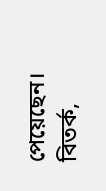পেয়েছেন। বিতর্ক,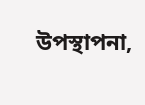উপস্থাপনা,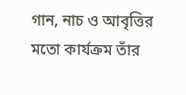গান, নাচ ও আবৃত্তির মতো কার্যক্রম তাঁর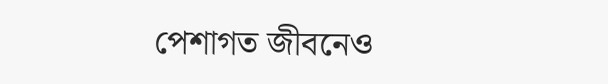পেশাগত জীবনেও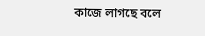কাজে লাগছে বলে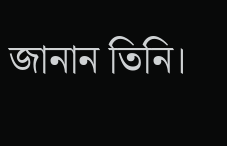জানান তিনি।